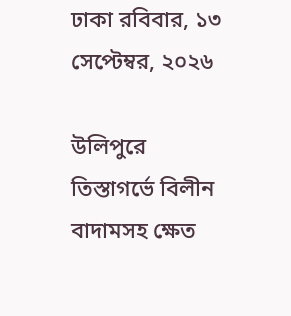ঢাকা রবিবার, ১৩ সেপ্টেম্বর, ২০২৬

উলিপুরে তিস্তাগর্ভে বিলীন বাদামসহ ক্ষেত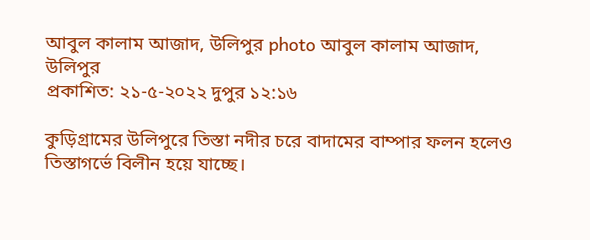আবুল কালাম আজাদ, উলিপুর photo আবুল কালাম আজাদ, উলিপুর
প্রকাশিত: ২১-৫-২০২২ দুপুর ১২:১৬

কুড়িগ্রামের উলিপুরে তিস্তা নদীর চরে বাদামের বাম্পার ফলন হলেও তিস্তাগর্ভে বিলীন হয়ে যাচ্ছে।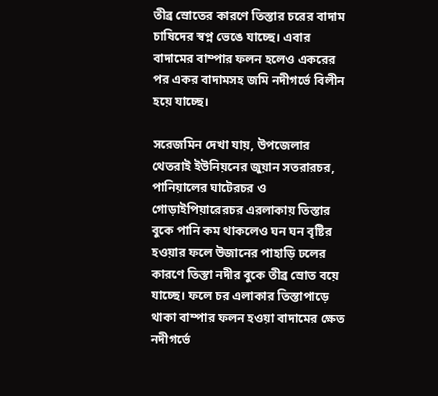তীব্র স্রোতের কারণে তিস্তার চরের বাদাম চাষিদের স্বপ্ন ভেঙে যাচ্ছে। এবার বাদামের বাম্পার ফলন হলেও একরের পর একর বাদামসহ জমি নদীগর্ভে বিলীন হয়ে যাচ্ছে।

সরেজমিন দেখা যায়, উপজেলার থেতরাই ইউনিয়নের জুয়ান সতরারচর, পানিয়ালের ঘাটেরচর ও গোড়াইপিয়ারেরচর এরলাকায় তিস্তার বুকে পানি কম থাকলেও ঘন ঘন বৃষ্টির হওয়ার ফলে উজানের পাহাড়ি ঢলের কারণে তিস্তা নদীর বুকে তীব্র স্রোত বয়ে যাচ্ছে। ফলে চর এলাকার তিস্তাপাড়ে থাকা বাম্পার ফলন হওয়া বাদামের ক্ষেত নদীগর্ভে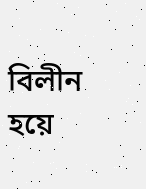বিলীন হয়ে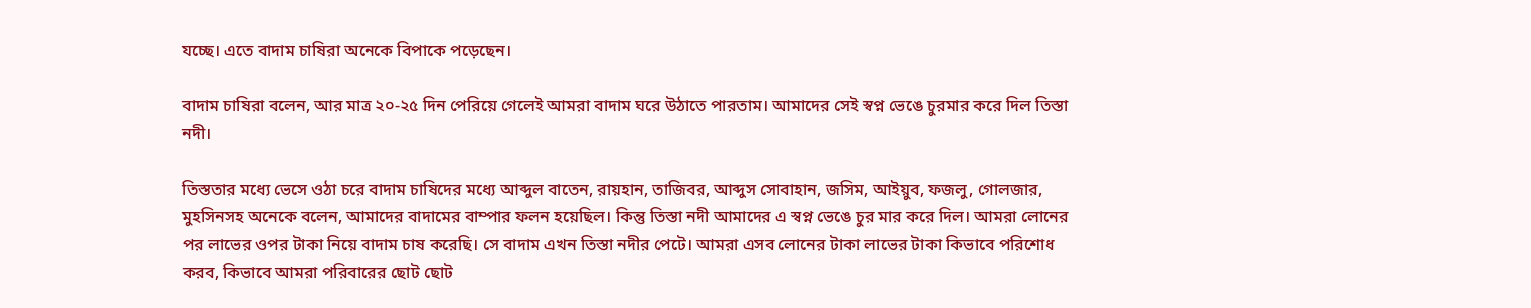যচ্ছে। এতে বাদাম চাষিরা অনেকে বিপাকে পড়েছেন।

বাদাম চাষিরা বলেন, আর মাত্র ২০-২৫ দিন পেরিয়ে গেলেই আমরা বাদাম ঘরে উঠাতে পারতাম। আমাদের সেই স্বপ্ন ভেঙে চুরমার করে দিল তিস্তা নদী।

তিস্ততার মধ্যে ভেসে ওঠা চরে বাদাম চাষিদের মধ্যে আব্দুল বাতেন, রায়হান, তাজিবর, আব্দুস সোবাহান, জসিম, আইয়ুব, ফজলু, গোলজার, মুহসিনসহ অনেকে বলেন, আমাদের বাদামের বাম্পার ফলন হয়েছিল। কিন্তু তিস্তা নদী আমাদের এ স্বপ্ন ভেঙে চুর মার করে দিল। আমরা লোনের পর লাভের ওপর টাকা নিয়ে বাদাম চাষ করেছি। সে বাদাম এখন তিস্তা নদীর পেটে। আমরা এসব লোনের টাকা লাভের টাকা কিভাবে পরিশোধ করব, কিভাবে আমরা পরিবারের ছোট ছোট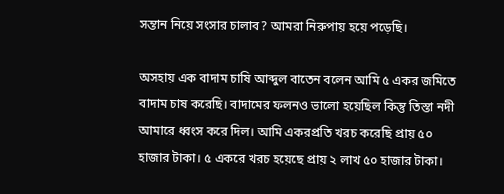সন্তান নিয়ে সংসার চালাব? আমরা নিরুপায় হয়ে পড়েছি।

অসহায় এক বাদাম চাষি আব্দুল বাতেন বলেন আমি ৫ একর জমিতে বাদাম চাষ করেছি। বাদামের ফলনও ভালো হয়েছিল কিন্তু তিস্তা নদী আমারে ধ্বংস করে দিল। আমি একরপ্রতি খরচ করেছি প্রায় ৫০ হাজার টাকা। ৫ একরে খরচ হয়েছে প্রায় ২ লাখ ৫০ হাজার টাকা।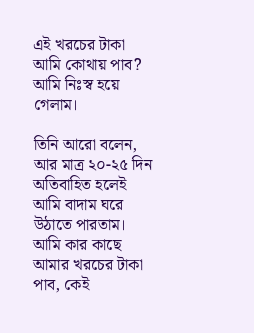এই খরচের টাকা আমি কোথায় পাব? আমি নিঃস্ব হয়ে গেলাম।

তিনি আরো বলেন, আর মাত্র ২০-২৫ দিন অতিবাহিত হলেই আমি বাদাম ঘরে উঠাতে পারতাম। আমি কার কাছে আমার খরচের টাকা পাব, কেই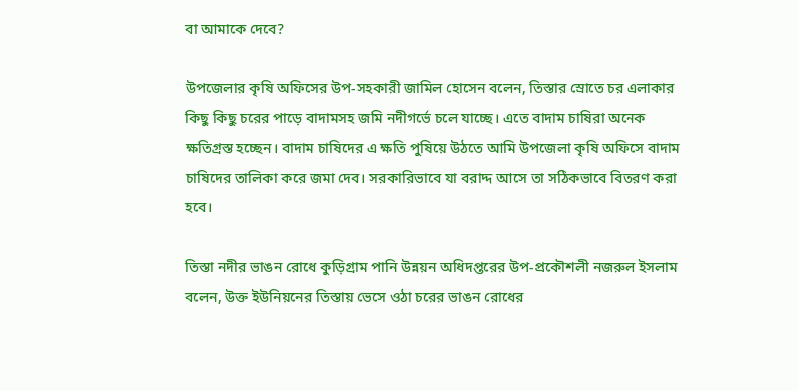বা আমাকে দেবে?

উপজেলার কৃষি অফিসের উপ-সহকারী জামিল হোসেন বলেন, তিস্তার স্রোতে চর এলাকার কিছু কিছু চরের পাড়ে বাদামসহ জমি নদীগর্ভে চলে যাচ্ছে। এতে বাদাম চাষিরা অনেক ক্ষতিগ্রস্ত হচ্ছেন। বাদাম চাষিদের এ ক্ষতি পুষিয়ে উঠতে আমি উপজেলা কৃষি অফিসে বাদাম চাষিদের তালিকা করে জমা দেব। সরকারিভাবে যা বরাদ্দ আসে তা সঠিকভাবে বিতরণ করা হবে।

তিস্তা নদীর ভাঙন রোধে কুড়িগ্রাম পানি উন্নয়ন অধিদপ্তরের উপ-প্রকৌশলী নজরুল ইসলাম বলেন, উক্ত ইউনিয়নের তিস্তায় ভেসে ওঠা চরের ভাঙন রোধের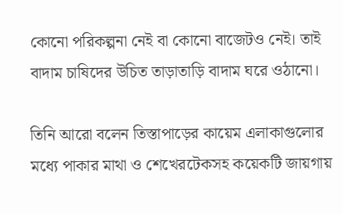কোনো পরিকল্পনা নেই বা কোনো বাজেটও নেই। তাই বাদাম চাষিদের উচিত তাড়াতাড়ি বাদাম ঘরে ওঠানো।

তিনি আরো বলেন তিস্তাপাড়ের কায়েম এলাকাগুলোর মধ্যে পাকার মাথা ও শেখেরটেকসহ কয়েকটি জায়গায়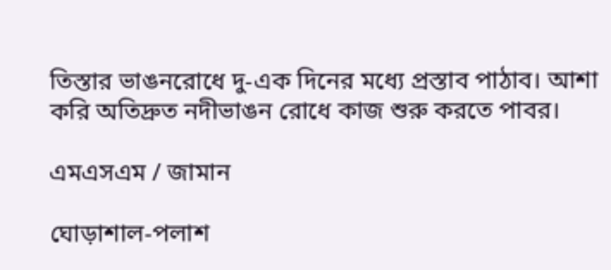তিস্তার ভাঙনরোধে দু-এক দিনের মধ্যে প্রস্তাব পাঠাব। আশা করি অতিদ্রুত নদীভাঙন রোধে কাজ শুরু করতে পাবর।

এমএসএম / জামান

ঘোড়াশাল-পলাশ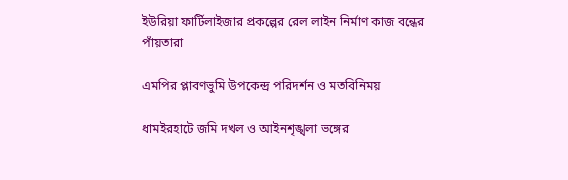ইউরিয়া ফার্টিলাইজার প্রকল্পের রেল লাইন নির্মাণ কাজ বন্ধের পাঁয়তারা

এমপির প্লাবণভুমি উপকেন্দ্র পরিদর্শন ও মতবিনিময়

ধামইরহাটে জমি দখল ও আইনশৃঙ্খলা ভঙ্গের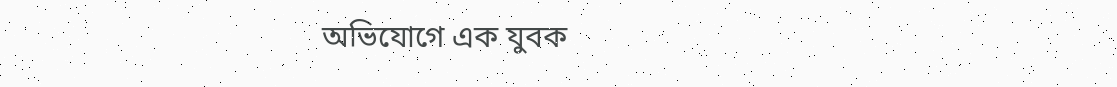অভিযোগে এক যুবক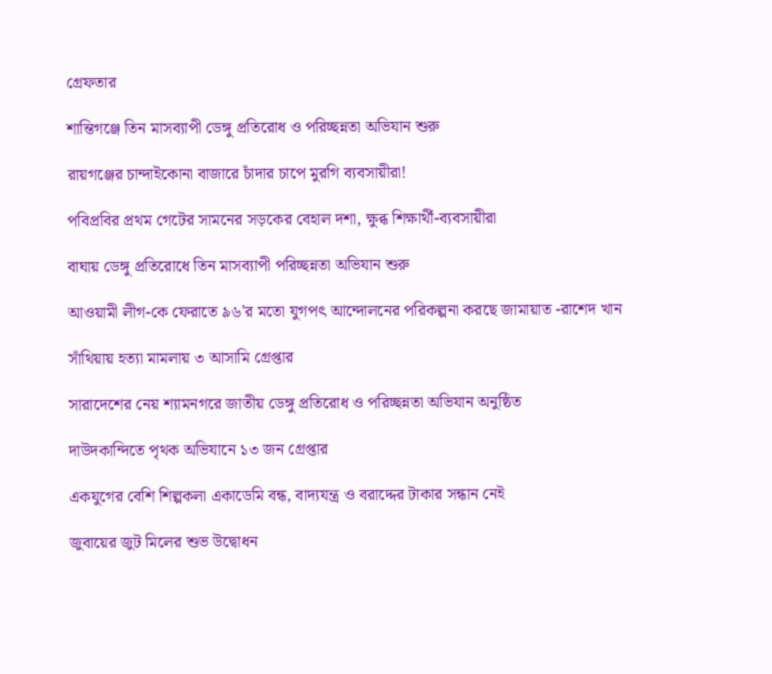গ্রেফতার

শান্তিগঞ্জে তিন মাসব্যাপী ডেঙ্গু প্রতিরোধ ও পরিচ্ছন্নতা অভিযান শুরু

রায়গঞ্জের চান্দাইকোনা বাজারে চাঁদার চাপে মুরগি ব্যবসায়ীরা!

পবিপ্রবির প্রথম গেটের সামনের সড়কের বেহাল দশা, ক্ষুব্ধ শিক্ষার্থী-ব্যবসায়ীরা

বাঘায় ডেঙ্গু প্রতিরোধে তিন মাসব্যাপী পরিচ্ছন্নতা অভিযান শুরু

আওয়ামী লীগ-কে ফেরাতে ৯৬'র মতো যুগপৎ আন্দোলনের পরিকল্পনা করছে জামায়াত -রাশেদ খান

সাঁথিয়ায় হত্যা মামলায় ৩ আসামি গ্রেপ্তার

সারাদেশের নেয় শ্যামনগরে জাতীয় ডেঙ্গু প্রতিরোধ ও পরিচ্ছন্নতা অভিযান অনুষ্ঠিত

দাউদকান্দিতে পৃথক অভিযানে ১৩ জন গ্রেপ্তার

একযুগের বেশি শিল্পকলা একাডেমি বন্ধ, বাদ্যযন্ত্র ও বরাদ্দের টাকার সন্ধান নেই

জুবায়ের জুট মিলের শুভ উদ্বোধন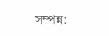সম্পন্ন: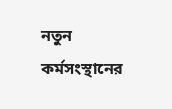নতুন কর্মসংস্থানের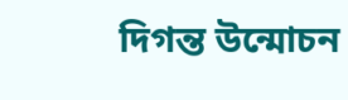দিগন্ত উন্মোচন